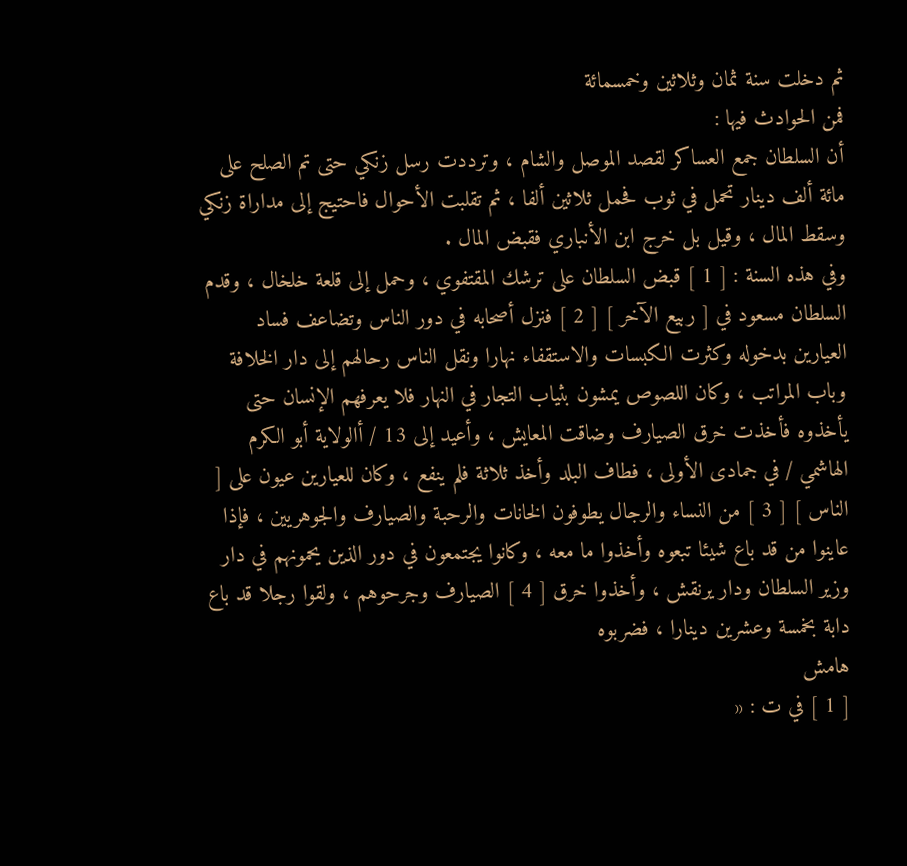ثم دخلت سنة ثمان وثلاثين وخمسمائة
فمن الحوادث فيها :
أن السلطان جمع العساكر لقصد الموصل والشام ، وترددت رسل زنكي حتى تم الصلح على مائة ألف دينار تحمل في ثوب فحمل ثلاثين ألفا ، ثم تقلبت الأحوال فاحتيج إلى مداراة زنكي وسقط المال ، وقيل بل خرج ابن الأنباري فقبض المال .
وفي هذه السنة : [ 1 ] قبض السلطان على ترشك المقتفوي ، وحمل إلى قلعة خلخال ، وقدم السلطان مسعود في [ ربيع الآخر ] [ 2 ] فنزل أصحابه في دور الناس وتضاعف فساد العيارين بدخوله وكثرت الكبسات والاستقفاء نهارا ونقل الناس رحالهم إلى دار الخلافة وباب المراتب ، وكان اللصوص يمشون بثياب التجار في النهار فلا يعرفهم الإنسان حتى يأخذوه فأخذت خرق الصيارف وضاقت المعايش ، وأعيد إلى 13 / أالولاية أبو الكرم الهاشمي / في جمادى الأولى ، فطاف البلد وأخذ ثلاثة فلم ينفع ، وكان للعيارين عيون على [ الناس ] [ 3 ] من النساء والرجال يطوفون الخانات والرحبة والصيارف والجوهريين ، فإذا عاينوا من قد باع شيئا تبعوه وأخذوا ما معه ، وكانوا يجتمعون في دور الذين يحمونهم في دار وزير السلطان ودار يرنقش ، وأخذوا خرق [ 4 ] الصيارف وجرحوهم ، ولقوا رجلا قد باع دابة بخمسة وعشرين دينارا ، فضربوه
هامش
[ 1 ] في ت : «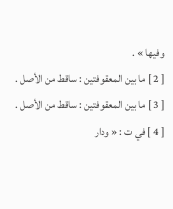وفيها » .
[ 2 ] ما بين المعقوفتين : ساقط من الأصل .
[ 3 ] ما بين المعقوفتين : ساقط من الأصل .
[ 4 ] في ت : « ودار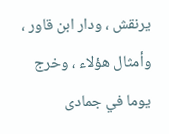يرنقش ، ودار ابن قاور ، وأمثال هؤلاء ، وخرج يوما في جمادى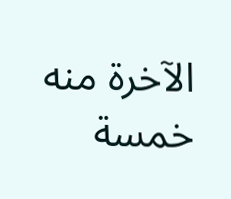الآخرة منه خمسة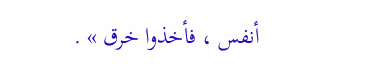أنفس ، فأخذوا خرق » .